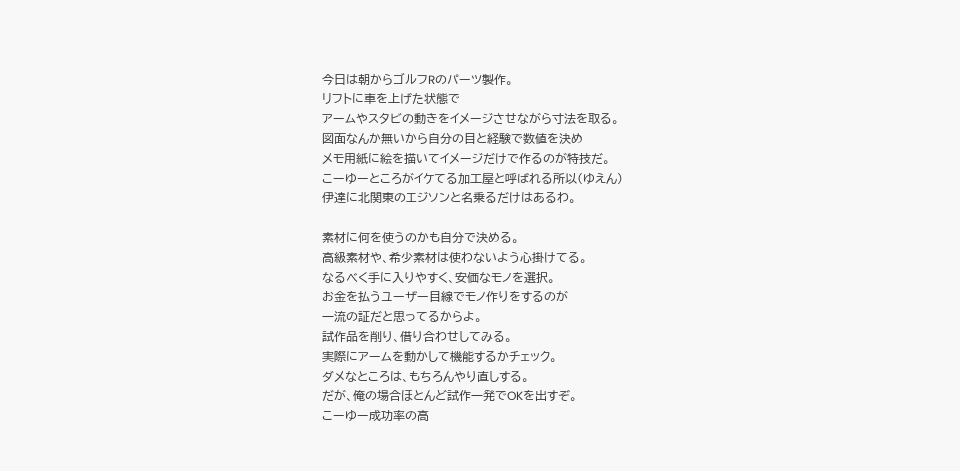今日は朝からゴルフRのパーツ製作。
リフトに車を上げた状態で
アームやスタビの動きをイメージさせながら寸法を取る。
図面なんか無いから自分の目と経験で数値を決め
メモ用紙に絵を描いてイメージだけで作るのが特技だ。
こーゆーところがイケてる加工屋と呼ばれる所以(ゆえん)
伊達に北関東のエジソンと名乗るだけはあるわ。

素材に何を使うのかも自分で決める。
高級素材や、希少素材は使わないよう心掛けてる。
なるべく手に入りやすく、安価なモノを選択。
お金を払うユーザー目線でモノ作りをするのが
一流の証だと思ってるからよ。
試作品を削り、借り合わせしてみる。
実際にアームを動かして機能するかチェック。
ダメなところは、もちろんやり直しする。
だが、俺の場合ほとんど試作一発でOKを出すぞ。
こーゆー成功率の高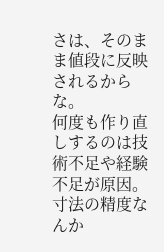さは、そのまま値段に反映されるからな。
何度も作り直しするのは技術不足や経験不足が原因。
寸法の精度なんか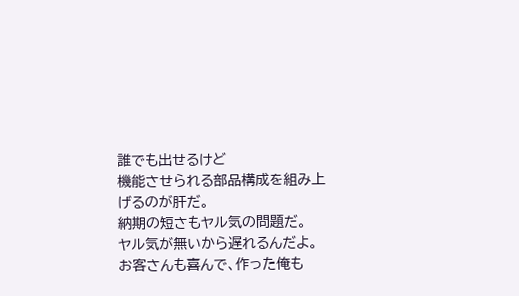誰でも出せるけど
機能させられる部品構成を組み上げるのが肝だ。
納期の短さもヤル気の問題だ。
ヤル気が無いから遅れるんだよ。
お客さんも喜んで、作った俺も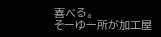喜べる。
そーゆー所が加工屋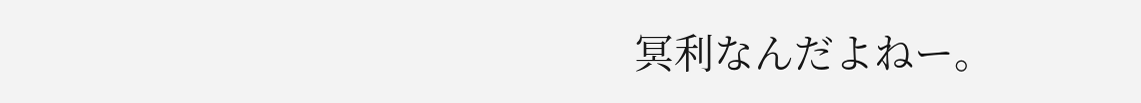冥利なんだよねー。